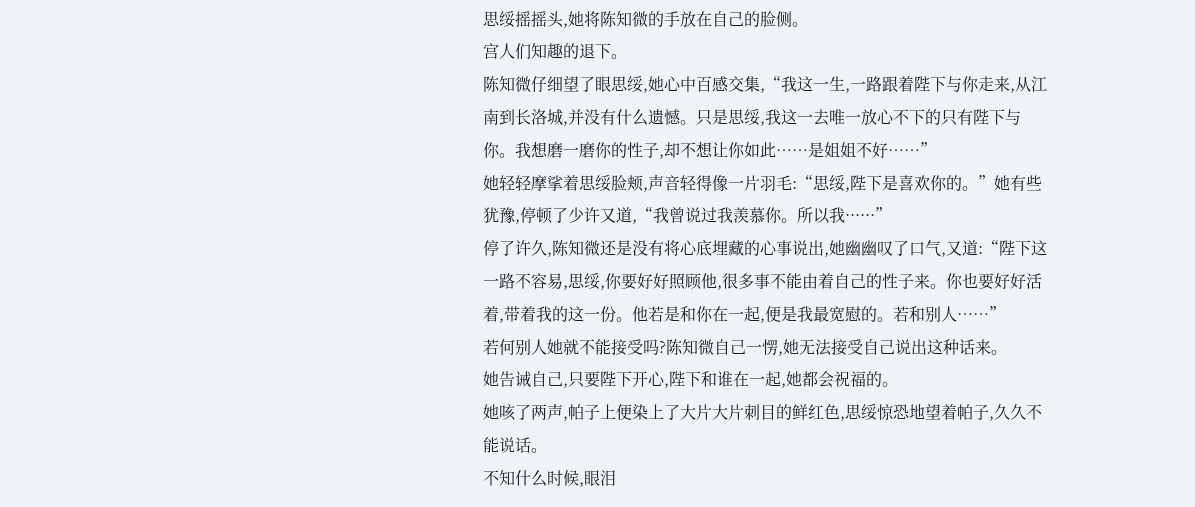思绥摇摇头,她将陈知微的手放在自己的脸侧。
宫人们知趣的退下。
陈知微仔细望了眼思绥,她心中百感交集,“我这一生,一路跟着陛下与你走来,从江南到长洛城,并没有什么遗憾。只是思绥,我这一去唯一放心不下的只有陛下与你。我想磨一磨你的性子,却不想让你如此……是姐姐不好……”
她轻轻摩挲着思绥脸颊,声音轻得像一片羽毛:“思绥,陛下是喜欢你的。”她有些犹豫,停顿了少许又道,“我曾说过我羡慕你。所以我······”
停了许久,陈知微还是没有将心底埋藏的心事说出,她幽幽叹了口气,又道:“陛下这一路不容易,思绥,你要好好照顾他,很多事不能由着自己的性子来。你也要好好活着,带着我的这一份。他若是和你在一起,便是我最宽慰的。若和别人……”
若何别人她就不能接受吗?陈知微自己一愣,她无法接受自己说出这种话来。
她告诫自己,只要陛下开心,陛下和谁在一起,她都会祝福的。
她咳了两声,帕子上便染上了大片大片刺目的鲜红色,思绥惊恐地望着帕子,久久不能说话。
不知什么时候,眼泪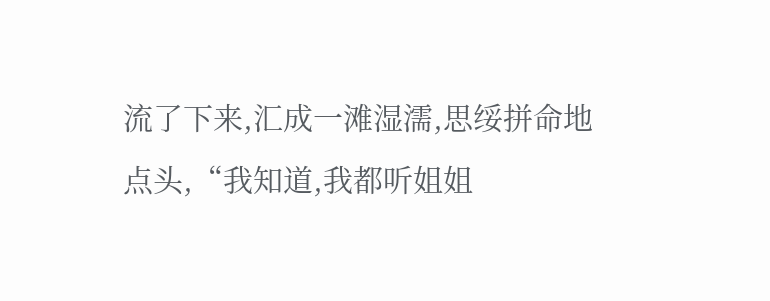流了下来,汇成一滩湿濡,思绥拼命地点头,“我知道,我都听姐姐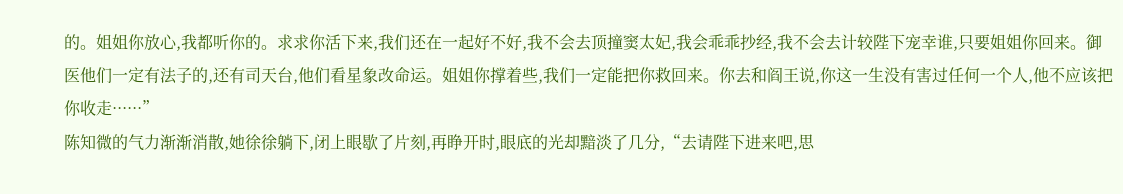的。姐姐你放心,我都听你的。求求你活下来,我们还在一起好不好,我不会去顶撞窦太妃,我会乖乖抄经,我不会去计较陛下宠幸谁,只要姐姐你回来。御医他们一定有法子的,还有司天台,他们看星象改命运。姐姐你撑着些,我们一定能把你救回来。你去和阎王说,你这一生没有害过任何一个人,他不应该把你收走······”
陈知微的气力渐渐消散,她徐徐躺下,闭上眼歇了片刻,再睁开时,眼底的光却黯淡了几分,“去请陛下进来吧,思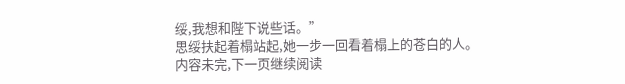绥,我想和陛下说些话。”
思绥扶起着榻站起,她一步一回看着榻上的苍白的人。
内容未完,下一页继续阅读